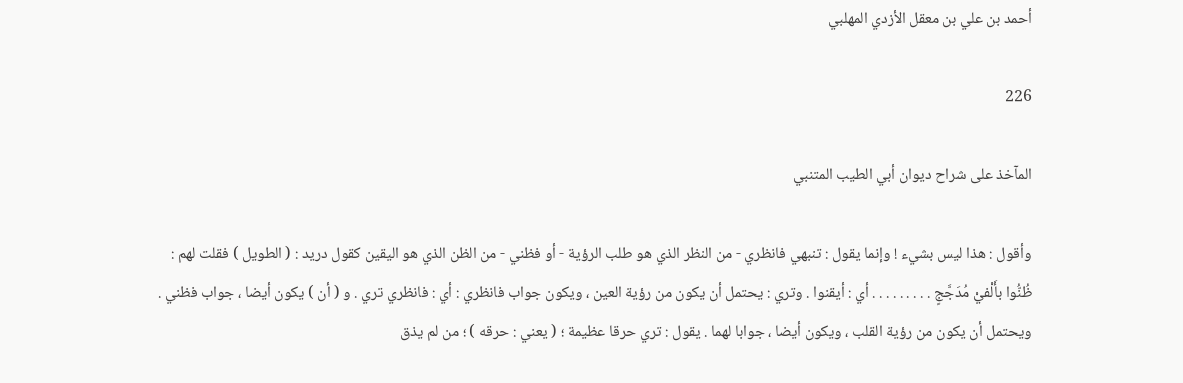أحمد بن علي بن معقل الأزدي المهلبي

226

المآخذ على شراح ديوان أبي الطيب المتنبي

وأقول : هذا ليس بشيء ! وإنما يقول : تنبهي فانظري - من النظر الذي هو طلب الرؤية - أو فظني - من الظن الذي هو اليقين كقول دريد : ( الطويل ) فقلت لهم : ظُنُّوا بأَلْفيْ مُدَجَّجٍ . . . . . . . . . أي : أيقنوا . وتري : يحتمل أن يكون من رؤية العين ، ويكون جواب فانظري : أي : فانظري تري . و ( أن ) يكون أيضا ، جواب فظني . ويحتمل أن يكون من رؤية القلب ، ويكون أيضا ، جوابا لهما . يقول : تري حرقا عظيمة ؛ ( يعني : حرقه ) ؛ من لم يذق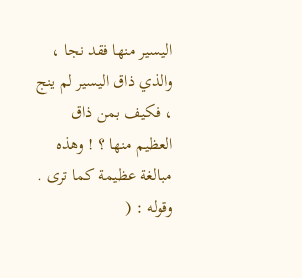اليسير منها فقد نجا ، والذي ذاق اليسير لم ينج ، فكيف بمن ذاق العظيم منها ؟ ! وهذه مبالغة عظيمة كما ترى . وقوله : (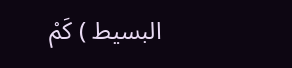البسيط ) كَمْ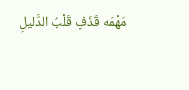مَهْمَه قَذَفٍ قَلْبُ الدَّليلِ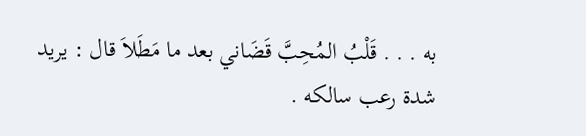به . . . قَلْبُ المُحِبَّ قَضَاني بعد ما مَطَلاَ قال : يريد شدة رعب سالكه .